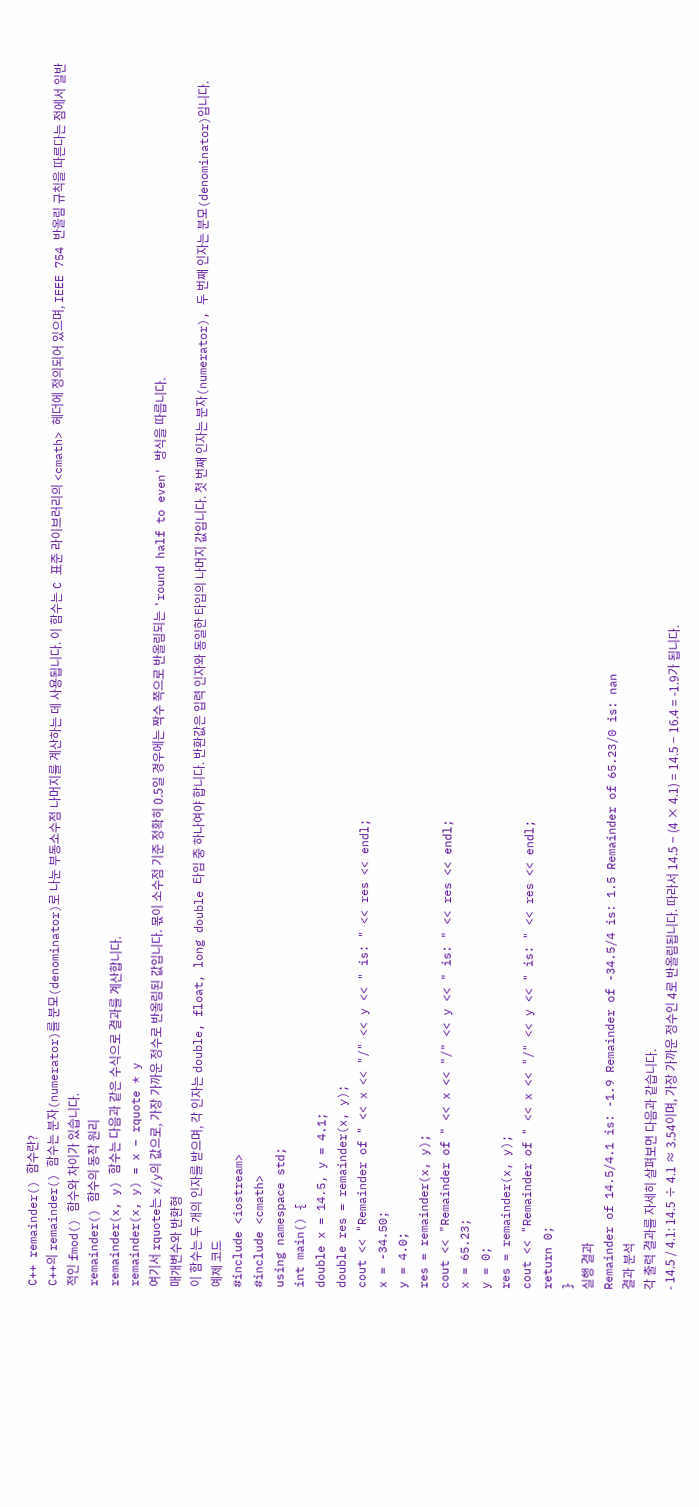C++ remainder() 함수란?
C++의 remainder() 함수는 분자(numerator)를 분모(denominator)로 나눈 부동소수점 나머지를 계산하는 데 사용됩니다. 이 함수는 C 표준 라이브러리의 <cmath> 헤더에 정의되어 있으며, IEEE 754 반올림 규칙을 따른다는 점에서 일반적인 fmod() 함수와 차이가 있습니다.
remainder() 함수의 동작 원리
remainder(x, y) 함수는 다음과 같은 수식으로 결과를 계산합니다.
remainder(x, y) = x – rquote * y
여기서 rquote는 x/y의 값으로, 가장 가까운 정수로 반올림된 값입니다. 몫이 소수점 기준 정확히 0.5일 경우에는 짝수 쪽으로 반올림되는 'round half to even' 방식을 따릅니다.
매개변수와 반환형
이 함수는 두 개의 인자를 받으며, 각 인자는 double, float, long double 타입 중 하나여야 합니다. 반환값은 입력 인자와 동일한 타입의 나머지 값입니다. 첫 번째 인자는 분자(numerator), 두 번째 인자는 분모(denominator)입니다.
예제 코드
#include <iostream>
#include <cmath>
using namespace std;
int main() {
double x = 14.5, y = 4.1;
double res = remainder(x, y);
cout << "Remainder of " << x << "/" << y << " is: " << res << endl;
x = -34.50;
y = 4.0;
res = remainder(x, y);
cout << "Remainder of " << x << "/" << y << " is: " << res << endl;
x = 65.23;
y = 0;
res = remainder(x, y);
cout << "Remainder of " << x << "/" << y << " is: " << res << endl;
return 0;
}
실행 결과
Remainder of 14.5/4.1 is: -1.9 Remainder of -34.5/4 is: 1.5 Remainder of 65.23/0 is: nan
결과 분석
각 출력 결과를 자세히 살펴보면 다음과 같습니다.
- 14.5 / 4.1: 14.5 ÷ 4.1 ≈ 3.54이며, 가장 가까운 정수인 4로 반올림됩니다. 따라서 14.5 − (4 × 4.1) = 14.5 − 16.4 = -1.9가 됩니다.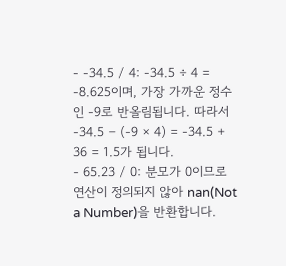- -34.5 / 4: -34.5 ÷ 4 = -8.625이며, 가장 가까운 정수인 -9로 반올림됩니다. 따라서 -34.5 − (-9 × 4) = -34.5 + 36 = 1.5가 됩니다.
- 65.23 / 0: 분모가 0이므로 연산이 정의되지 않아 nan(Not a Number)을 반환합니다.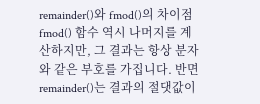remainder()와 fmod()의 차이점
fmod() 함수 역시 나머지를 계산하지만, 그 결과는 항상 분자와 같은 부호를 가집니다. 반면 remainder()는 결과의 절댓값이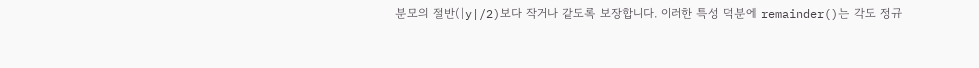분모의 절반(|y|/2)보다 작거나 같도록 보장합니다. 이러한 특성 덕분에 remainder()는 각도 정규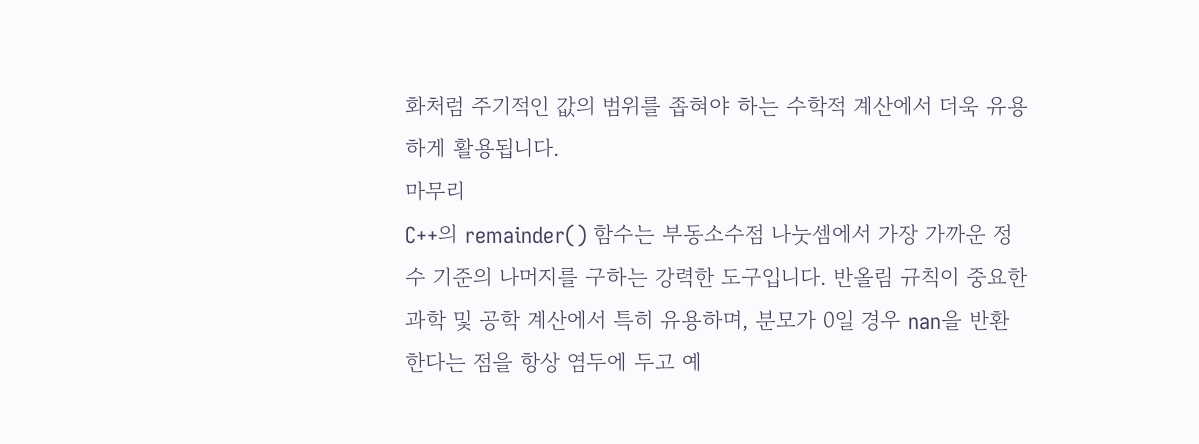화처럼 주기적인 값의 범위를 좁혀야 하는 수학적 계산에서 더욱 유용하게 활용됩니다.
마무리
C++의 remainder() 함수는 부동소수점 나눗셈에서 가장 가까운 정수 기준의 나머지를 구하는 강력한 도구입니다. 반올림 규칙이 중요한 과학 및 공학 계산에서 특히 유용하며, 분모가 0일 경우 nan을 반환한다는 점을 항상 염두에 두고 예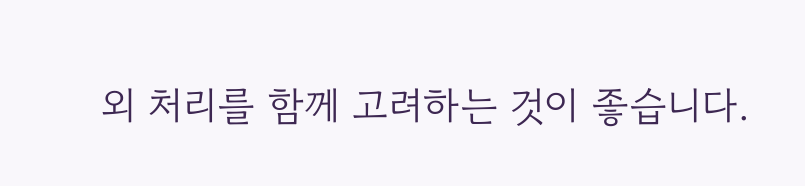외 처리를 함께 고려하는 것이 좋습니다.